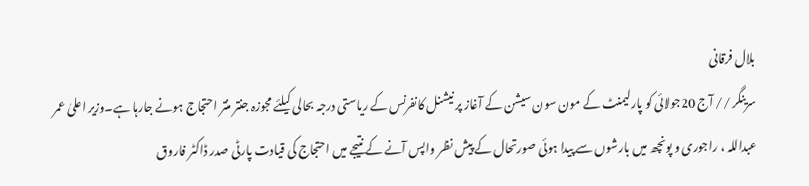بلال فرقانی
سرینگر // آج 20جولائی کو پارلیمنٹ کے مون سون سیشن کے آغاز پر نیشنل کانفرنس کے ریاستی درجہ بحالی کیلئے مجوزہ جنتر منتر احتجاج ہونے جارہا ہے۔وزیر اعلیٰ عمر عبداللہ ، راجوری و پونچھ میں بارشوں سے پیدا ہوئی صورتحال کے پیش نظر واپس آنے کے نتیجے میں احتجاج کی قیادت پارٹی صدر ڈاکٹر فاروق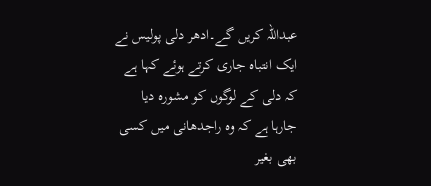عبداللہ کریں گے۔ادھر دلی پولیس نے ایک انتباہ جاری کرتے ہوئے کہا ہے کہ دلی کے لوگوں کو مشورہ دیا جارہا ہے کہ وہ راجدھانی میں کسی بھی بغیر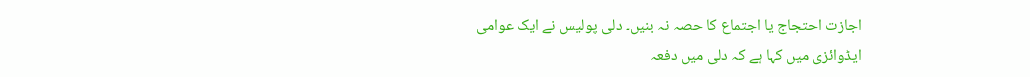اجازت احتجاج یا اجتماع کا حصہ نہ بنیں۔ دلی پولیس نے ایک عوامی ایڈوائزی میں کہا ہے کہ دلی میں دفعہ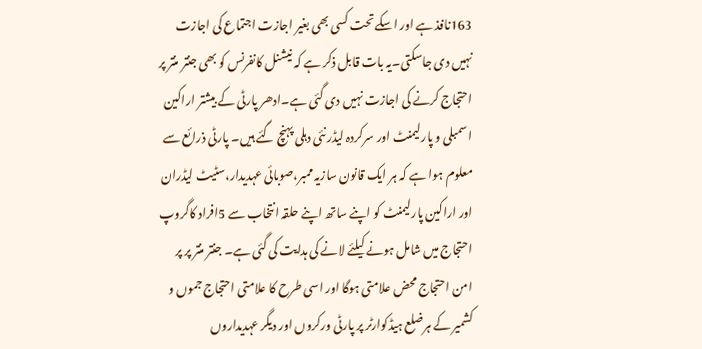163نافذ ہے اور اسکے تحت کسی بھی بغیر اجازت اجتماع کی اجازت نہیں دی جاسکتی۔یہ بات قابل ذکر ہے کہ نیشنل کانفرنس کو بھی جنتر منتر پر احتجاج کرنے کی اجازت نہیں دی گئی ہے۔ادھر پارٹی کے بیشتر اراکین اسمبلی و پارلیمنٹ اور سرکردہ لیڈر نئی دہلی پہنچ گئے ہیں۔ پارٹی ذرائع سے معلوم ہوا ہے کہ ہر ایک قانون سازیہ ممبر،صوبائی عہدیدار،سٹیٹ لیڈران اور اراکین پارلیمنٹ کو اپنے ساتھ اپنے حلقہ انتخاب سے 5افراد کاگروپ احتجاج میں شامل ہونے کیلئے لانے کی ہدایت کی گئی ہے۔ جنتر منتر پر پر امن احتجاج محض علامتی ہوگا اور اسی طرح کا علامتی احتجاج جموں و کشمیر کے ہرضلع ہیڈکوارٹر پر پارٹی ورکروں اور دیگر عہدیداروں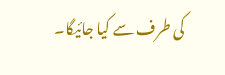کی طرف سے کیا جائیگا۔